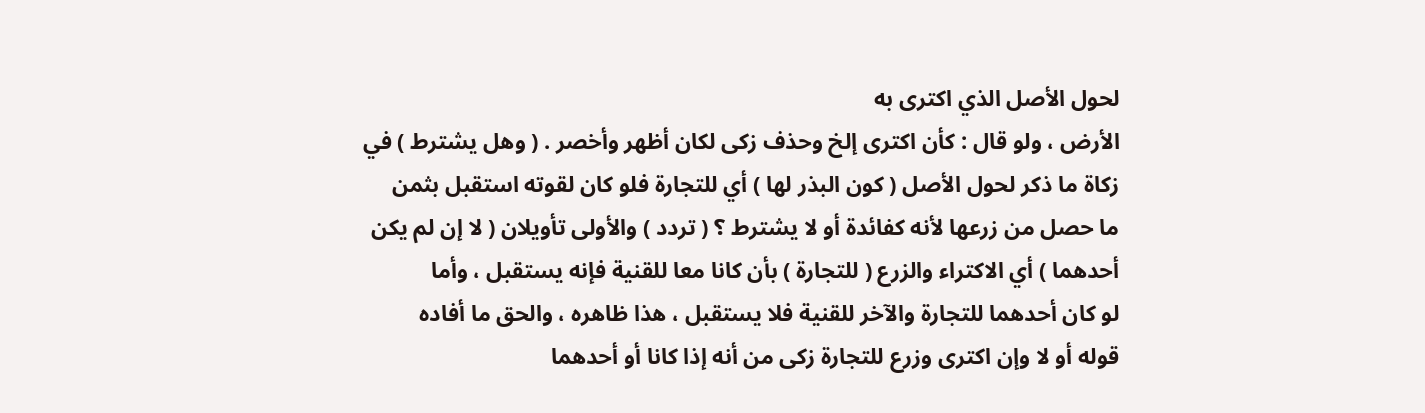لحول الأصل الذي اكترى به
الأرض ، ولو قال : كأن اكترى إلخ وحذف زكى لكان أظهر وأخصر . ( وهل يشترط ) في
زكاة ما ذكر لحول الأصل ( كون البذر لها ) أي للتجارة فلو كان لقوته استقبل بثمن
ما حصل من زرعها لأنه كفائدة أو لا يشترط ؟ ( تردد ) والأولى تأويلان ( لا إن لم يكن
أحدهما ) أي الاكتراء والزرع ( للتجارة ) بأن كانا معا للقنية فإنه يستقبل ، وأما
لو كان أحدهما للتجارة والآخر للقنية فلا يستقبل ، هذا ظاهره ، والحق ما أفاده
قوله أو لا وإن اكترى وزرع للتجارة زكى من أنه إذا كانا أو أحدهما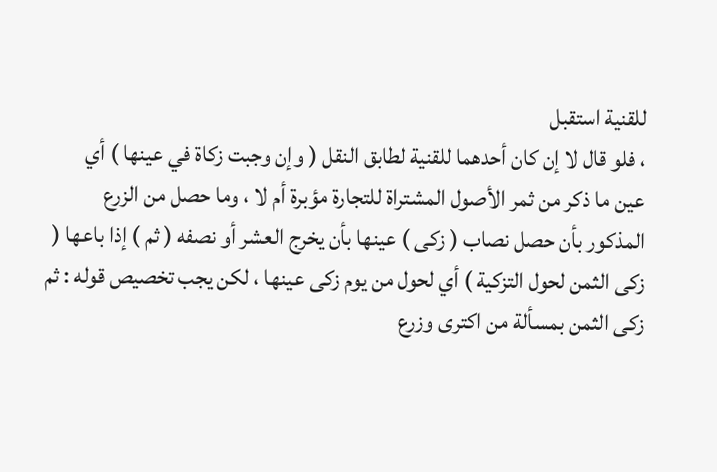للقنية استقبل
، فلو قال لا إن كان أحدهما للقنية لطابق النقل ( وإن وجبت زكاة في عينها ) أي
عين ما ذكر من ثمر الأصول المشتراة للتجارة مؤبرة أم لا ، وما حصل من الزرع
المذكور بأن حصل نصاب ( زكى ) عينها بأن يخرج العشر أو نصفه ( ثم ) إذا باعها (
زكى الثمن لحول التزكية ) أي لحول من يوم زكى عينها ، لكن يجب تخصيص قوله : ثم
زكى الثمن بمسألة من اكترى وزرع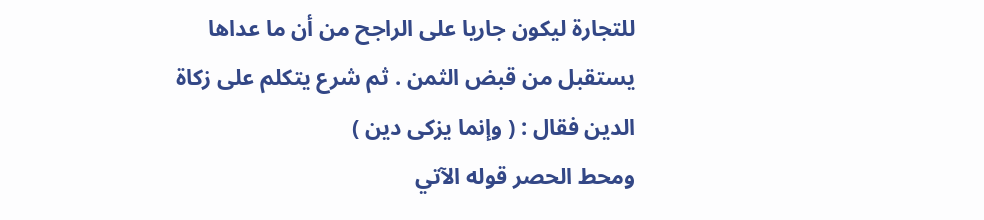للتجارة ليكون جاريا على الراجح من أن ما عداها
يستقبل من قبض الثمن . ثم شرع يتكلم على زكاة الدين فقال : ( وإنما يزكى دين )
ومحط الحصر قوله الآتي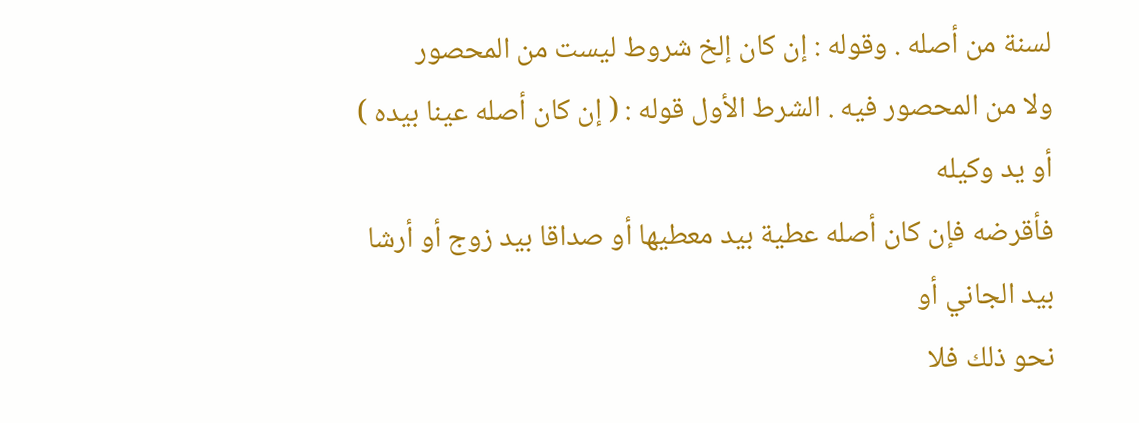لسنة من أصله . وقوله : إن كان إلخ شروط ليست من المحصور
ولا من المحصور فيه . الشرط الأول قوله : ( إن كان أصله عينا بيده ) أو يد وكيله
فأقرضه فإن كان أصله عطية بيد معطيها أو صداقا بيد زوج أو أرشا بيد الجاني أو
نحو ذلك فلا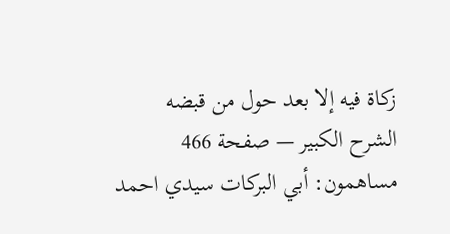زكاة فيه إلا بعد حول من قبضه
الشرح الكبير — صفحة 466
مساهمون: أبي البركات سيدي احمد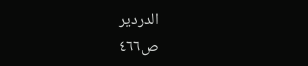الدردير
ص٤٦٦